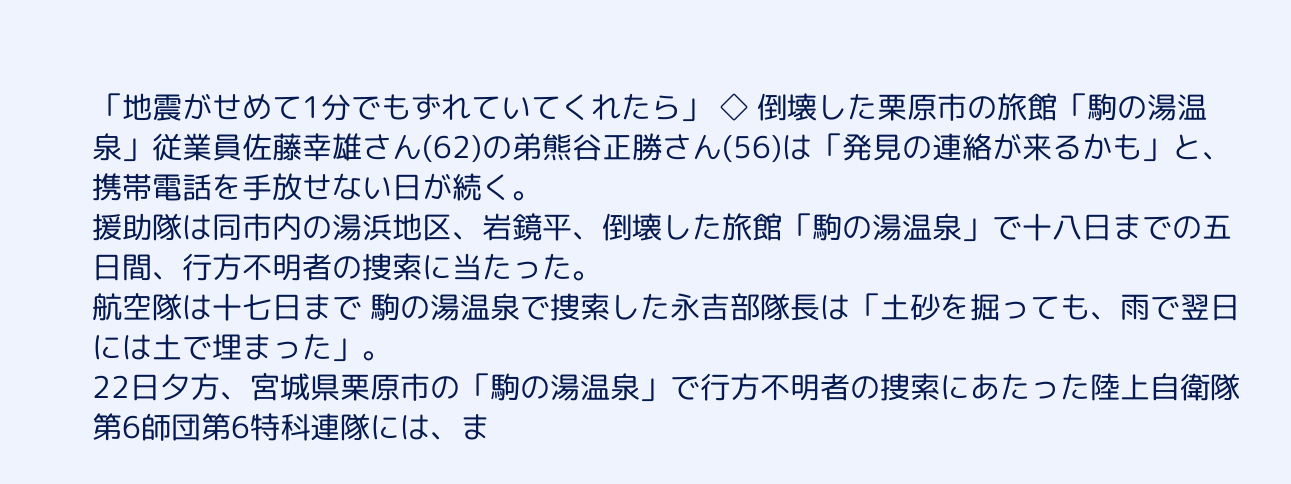「地震がせめて1分でもずれていてくれたら」 ◇ 倒壊した栗原市の旅館「駒の湯温泉」従業員佐藤幸雄さん(62)の弟熊谷正勝さん(56)は「発見の連絡が来るかも」と、携帯電話を手放せない日が続く。
援助隊は同市内の湯浜地区、岩鏡平、倒壊した旅館「駒の湯温泉」で十八日までの五日間、行方不明者の捜索に当たった。
航空隊は十七日まで 駒の湯温泉で捜索した永吉部隊長は「土砂を掘っても、雨で翌日には土で埋まった」。
22日夕方、宮城県栗原市の「駒の湯温泉」で行方不明者の捜索にあたった陸上自衛隊第6師団第6特科連隊には、ま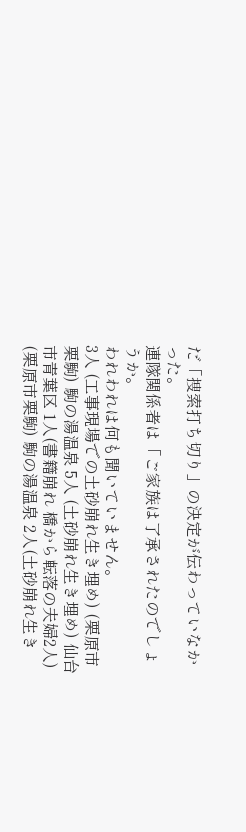だ「捜索打ち切り」の決定が伝わっていなかった。
連隊関係者は「ご家族は了承されたのでしょうか。
われわれは何も聞いていません。
3人 (工事現場での土砂崩れ生き埋め) (栗原市栗駒) 駒の湯温泉 5人 (土砂崩れ生き埋め) 仙台市青葉区 1人(書籍崩れ 橋から転落の夫婦2人) (栗原市栗駒) 駒の湯温泉 2人(土砂崩れ生き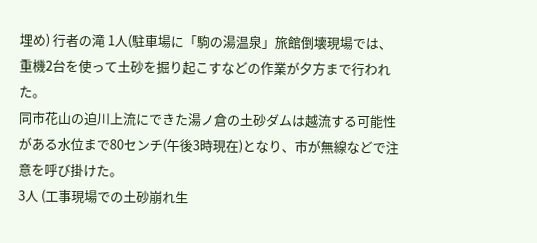埋め) 行者の滝 1人(駐車場に「駒の湯温泉」旅館倒壊現場では、重機2台を使って土砂を掘り起こすなどの作業が夕方まで行われた。
同市花山の迫川上流にできた湯ノ倉の土砂ダムは越流する可能性がある水位まで80センチ(午後3時現在)となり、市が無線などで注意を呼び掛けた。
3人 (工事現場での土砂崩れ生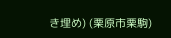き埋め) (栗原市栗駒)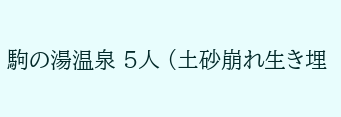駒の湯温泉 5人 (土砂崩れ生き埋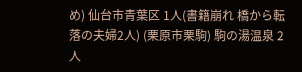め) 仙台市青葉区 1人(書籍崩れ 橋から転落の夫婦2人) (栗原市栗駒) 駒の湯温泉 2人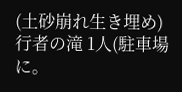(土砂崩れ生き埋め) 行者の滝 1人(駐車場に。